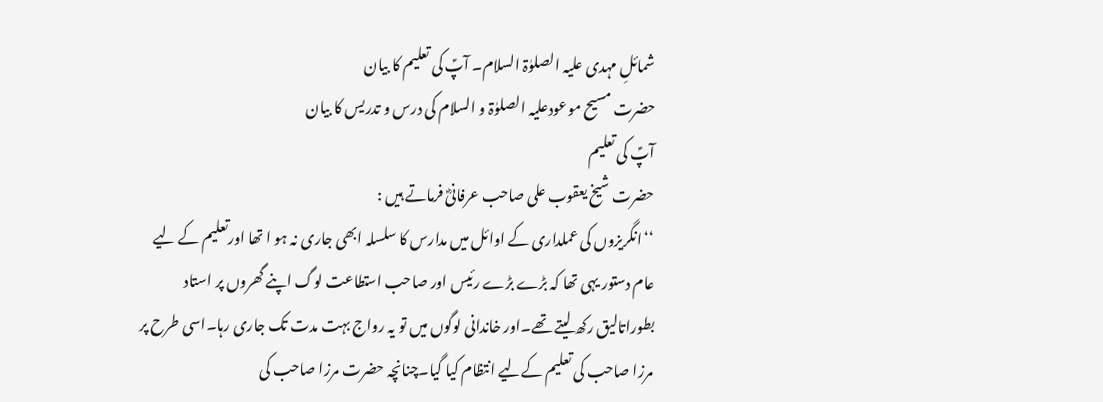شمائلِ مہدی علیہ الصلوٰۃ السلام۔ آپؑ کی تعلیم کا بیان
حضرت مسیح موعودعلیہ الصلوٰۃ و السلام کی درس و تدریس کا بیان
آپؑ کی تعلیم
حضرت شیخ یعقوب علی صاحب عرفانیؓ فرماتے ہیں :
‘‘انگریزوں کی عملداری کے اوائل میں مدارس کا سلسلہ ابھی جاری نہ ہو ا تھا اورتعلیم کے لیے عام دستور یہی تھا کہ بڑے بڑے رئیس اور صاحب استطاعت لوگ اپنے گھروں پر استاد بطوراتالیق رکھ لیتے تھے۔اور خاندانی لوگوں میں تو یہ رواج بہت مدت تک جاری رہا۔اسی طرح پر مرزا صاحب کی تعلیم کےلیے انتظام کیا گیا۔چنانچہ حضرت مرزا صاحب کی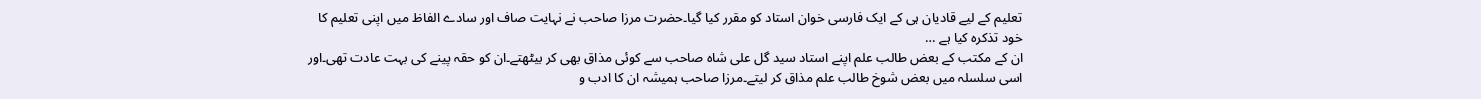تعلیم کے لیے قادیان ہی کے ایک فارسی خوان استاد کو مقرر کیا گیا۔حضرت مرزا صاحب نے نہایت صاف اور سادے الفاظ میں اپنی تعلیم کا خود تذکرہ کیا ہے …
ان کے مکتب کے بعض طالب علم اپنے استاد سید گل علی شاہ صاحب سے کوئی مذاق بھی کر بیٹھتے۔ان کو حقہ پینے کی بہت عادت تھی۔اور اسی سلسلہ میں بعض شوخ طالب علم مذاق کر لیتے۔مرزا صاحب ہمیشہ ان کا ادب و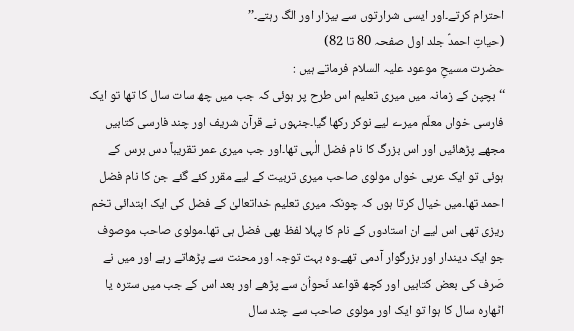احترام کرتے۔اور ایسی شرارتوں سے بیزار اور الگ رہتے۔’’
(حیاتِ احمدؑ جلد اول صفحہ 80 تا 82)
حضرت مسیحِ موعود علیہ السلام فرماتے ہیں :
‘‘بچپن کے زمانہ میں میری تعلیم اس طرح پر ہوئی کہ جب میں چھ سات سال کا تھا تو ایک فارسی خواں معلّم میرے لیے نوکر رکھا گیا۔جنہوں نے قرآن شریف اور چند فارسی کتابیں مجھے پڑھائیں اور اس بزرگ کا نام فضل الٰہی تھا۔اور جب میری عمر تقریباً دس برس کے ہوئی تو ایک عربی خواں مولوی صاحب میری تربیت کے لیے مقرر کئے گئے جن کا نام فضل احمد تھا۔میں خیال کرتا ہوں کہ چونکہ میری تعلیم خداتعالیٰ کے فضل کی ایک ابتدائی تخم ریزی تھی اس لیے ان استادوں کے نام کا پہلا لفظ بھی فضل ہی تھا۔مولوی صاحب موصوف جو ایک دیندار اور بزرگوار آدمی تھے۔وہ بہت توجہ اور محنت سے پڑھاتے رہے اور میں نے صَرف کی بعض کتابیں اور کچھ قواعد نَحواُن سے پڑھے اور بعد اس کے جب میں سترہ یا اٹھارہ سال کا ہوا تو ایک اور مولوی صاحب سے چند سال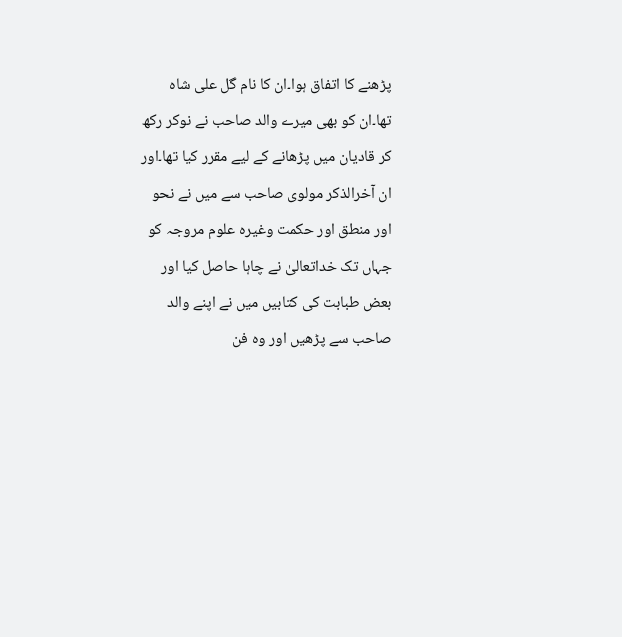پڑھنے کا اتفاق ہوا۔ان کا نام گل علی شاہ تھا۔ان کو بھی میرے والد صاحب نے نوکر رکھ کر قادیان میں پڑھانے کے لیے مقرر کیا تھا۔اور ان آخرالذکر مولوی صاحب سے میں نے نحو اور منطق اور حکمت وغیرہ علوم مروجہ کو جہاں تک خداتعالیٰ نے چاہا حاصل کیا اور بعض طبابت کی کتابیں میں نے اپنے والد صاحب سے پڑھیں اور وہ فن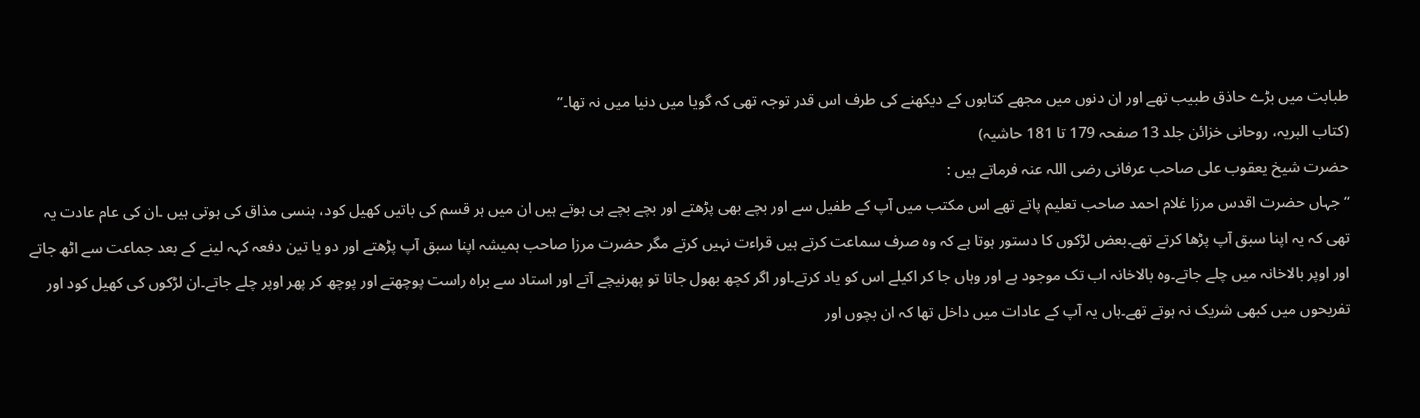طبابت میں بڑے حاذق طبیب تھے اور ان دنوں میں مجھے کتابوں کے دیکھنے کی طرف اس قدر توجہ تھی کہ گویا میں دنیا میں نہ تھا۔’’
(کتاب البریہ، روحانی خزائن جلد 13 صفحہ 179 تا 181 حاشیہ)
حضرت شیخ یعقوب علی صاحب عرفانی رضی اللہ عنہ فرماتے ہیں :
‘‘جہاں حضرت اقدس مرزا غلام احمد صاحب تعلیم پاتے تھے اس مکتب میں آپ کے طفیل سے اور بچے بھی پڑھتے اور بچے بچے ہی ہوتے ہیں ان میں ہر قسم کی باتیں کھیل کود، ہنسی مذاق کی ہوتی ہیں ۔ان کی عام عادت یہ تھی کہ یہ اپنا سبق آپ پڑھا کرتے تھے۔بعض لڑکوں کا دستور ہوتا ہے کہ وہ صرف سماعت کرتے ہیں قراءت نہیں کرتے مگر حضرت مرزا صاحب ہمیشہ اپنا سبق آپ پڑھتے اور دو یا تین دفعہ کہہ لینے کے بعد جماعت سے اٹھ جاتے اور اوپر بالاخانہ میں چلے جاتے۔وہ بالاخانہ اب تک موجود ہے اور وہاں جا کر اکیلے اس کو یاد کرتے۔اور اگر کچھ بھول جاتا تو پھرنیچے آتے اور استاد سے براہ راست پوچھتے اور پوچھ کر پھر اوپر چلے جاتے۔ان لڑکوں کی کھیل کود اور تفریحوں میں کبھی شریک نہ ہوتے تھے۔ہاں یہ آپ کے عادات میں داخل تھا کہ ان بچوں اور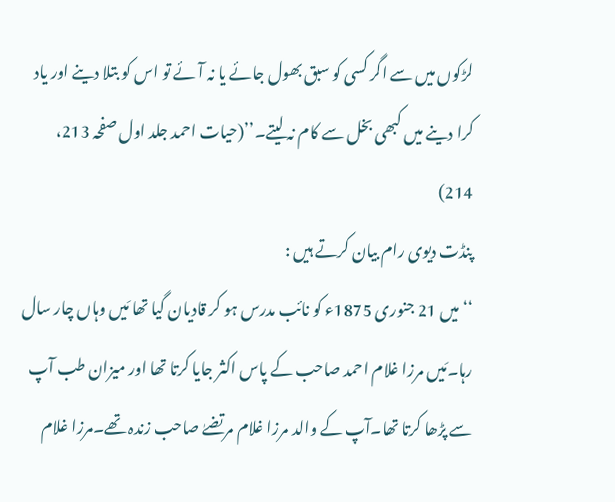لڑکوں میں سے اگر کسی کو سبق بھول جائے یا نہ آئے تو اس کو بتلا دینے اور یاد کرا دینے میں کبھی بخل سے کام نہ لیتے۔’’(حیات احمد جلد اول صفحہ 213، 214)
پنڈت دیوی رام بیان کرتے ہیں :
‘‘میں 21 جنوری 1875ء کو نائب مدرس ہو کر قادیان گیا تھا مَیں وہاں چار سال رہا۔مَیں مرزا غلام احمد صاحب کے پاس اکثر جایا کرتا تھا اور میزان طب آپ سے پڑھا کرتا تھا۔آپ کے والد مرزا غلام مرتضےٰ صاحب زندہ تھے۔مرزا غلام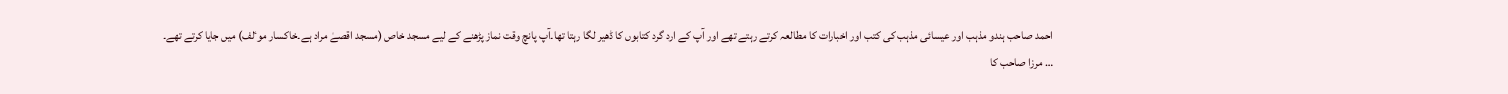احمد صاحب ہندو مذہب اور عیسائی مذہب کی کتب اور اخبارات کا مطالعہ کرتے رہتے تھے اور آپ کے ارد گرد کتابوں کا ڈھیر لگا رہتا تھا۔آپ پانچ وقت نماز پڑھنے کے لیے مسجد خاص (مسجد اقصےٰ مراد ہے۔خاکسار موٴلف) میں جایا کرتے تھے۔
… مرزا صاحب کا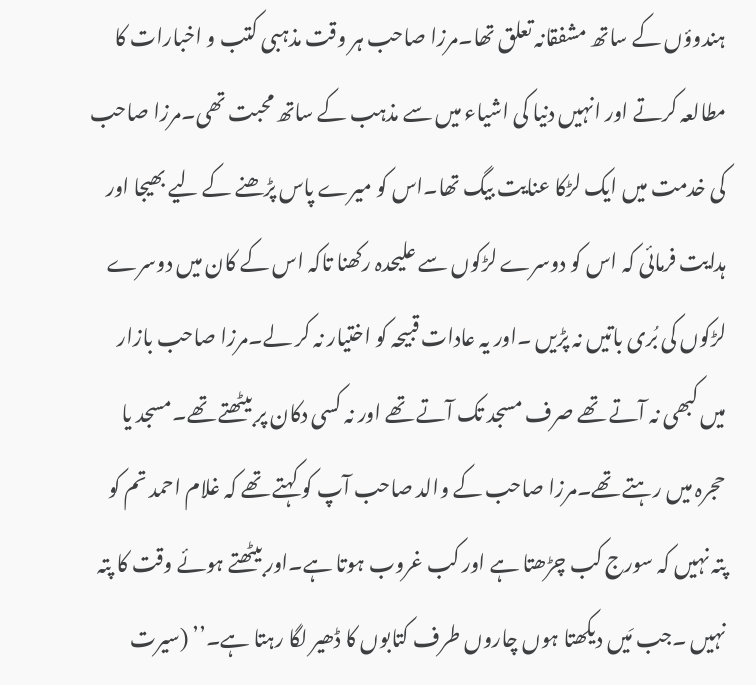ہندوؤں کے ساتھ مشفقانہ تعلق تھا۔مرزا صاحب ہر وقت مذہبی کتب و اخبارات کا مطالعہ کرتے اور انہیں دنیا کی اشیاء میں سے مذہب کے ساتھ محبت تھی۔مرزا صاحب کی خدمت میں ایک لڑکا عنایت بیگ تھا۔اس کو میرے پاس پڑھنے کے لیے بھیجا اور ہدایت فرمائی کہ اس کو دوسرے لڑکوں سے علیحدہ رکھنا تاکہ اس کے کان میں دوسرے لڑکوں کی بُری باتیں نہ پڑیں ۔اور یہ عادات قبیحہ کو اختیار نہ کر لے۔مرزا صاحب بازار میں کبھی نہ آتے تھے صرف مسجد تک آتے تھے اور نہ کسی دکان پر بیٹھتے تھے۔مسجد یا حجرہ میں رہتے تھے۔مرزا صاحب کے والد صاحب آپ کو کہتے تھے کہ غلام احمد تم کو پتہ نہیں کہ سورج کب چڑھتا ہے اور کب غروب ہوتا ہے۔اور بیٹھتے ہوئے وقت کا پتہ نہیں ۔جب مَیں دیکھتا ہوں چاروں طرف کتابوں کا ڈھیر لگا رہتا ہے۔’’ (سیرت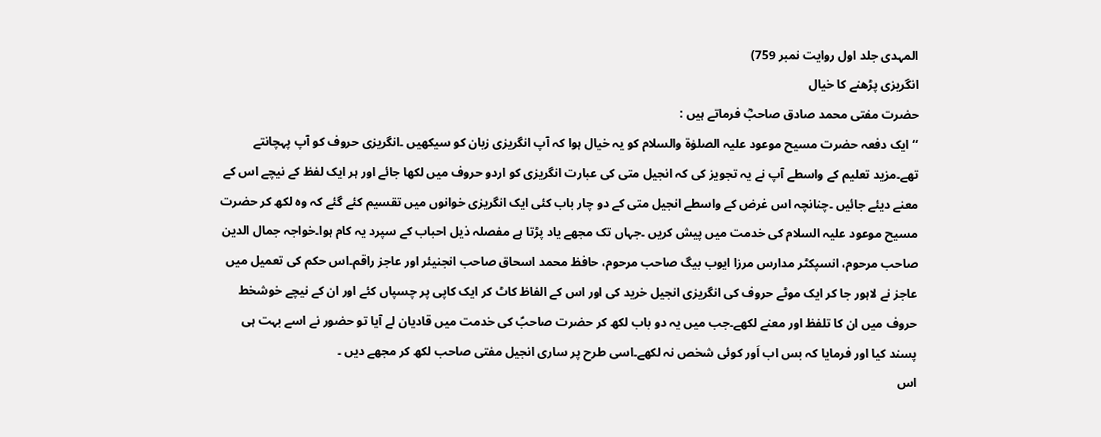المہدی جلد اول روایت نمبر 759)
انگریزی پڑھنے کا خیال
حضرت مفتی محمد صادق صاحبؓ فرماتے ہیں :
‘‘ایک دفعہ حضرت مسیح موعود علیہ الصلوٰۃ والسلام کو یہ خیال ہوا کہ آپ انگریزی زبان کو سیکھیں ۔انگریزی حروف کو آپ پہچانتے تھے۔مزید تعلیم کے واسطے آپ نے یہ تجویز کی کہ انجیل متی کی عبارت انگریزی کو اردو حروف میں لکھا جائے اور ہر ایک لفظ کے نیچے اس کے معنے دیئے جائیں ۔چنانچہ اس غرض کے واسطے انجیل متی کے دو چار باب کئی ایک انگریزی خوانوں میں تقسیم کئے گئے کہ وہ لکھ کر حضرت مسیح موعود علیہ السلام کی خدمت میں پیش کریں ۔جہاں تک مجھے یاد پڑتا ہے مفصلہ ذیل احباب کے سپرد یہ کام ہوا۔خواجہ جمال الدین صاحب مرحوم، انسپکٹر مدارس مرزا ایوب بیگ صاحب مرحوم، حافظ محمد اسحاق صاحب انجنیئر اور عاجز راقم۔اس حکم کی تعمیل میں عاجز نے لاہور جا کر ایک موٹے حروف کی انگریزی انجیل خرید کی اور اس کے الفاظ کاٹ کر ایک کاپی پر چسپاں کئے اور ان کے نیچے خوشخط حروف میں ان کا تلفظ اور معنے لکھے۔جب میں یہ دو باب لکھ کر حضرت صاحبؑ کی خدمت میں قادیان لے آیا تو حضور نے اسے بہت ہی پسند کیا اور فرمایا کہ بس اب اَور کوئی شخص نہ لکھے۔اسی طرح پر ساری انجیل مفتی صاحب لکھ کر مجھے دیں ۔
اس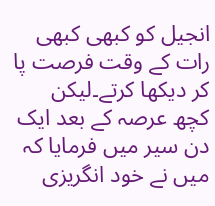انجیل کو کبھی کبھی رات کے وقت فرصت پا کر دیکھا کرتے۔لیکن کچھ عرصہ کے بعد ایک دن سیر میں فرمایا کہ میں نے خود انگریزی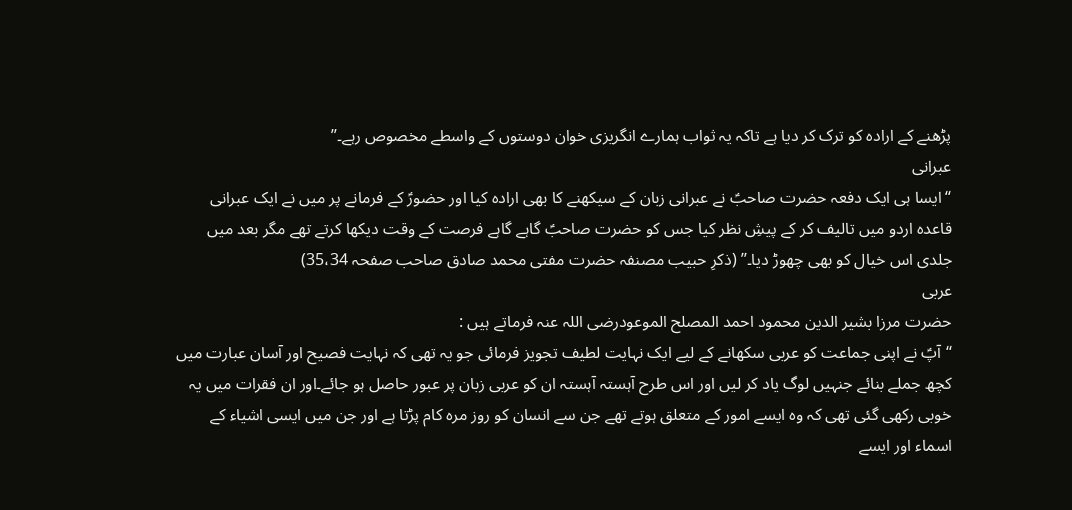پڑھنے کے ارادہ کو ترک کر دیا ہے تاکہ یہ ثواب ہمارے انگریزی خوان دوستوں کے واسطے مخصوص رہے۔’’
عبرانی
‘‘ایسا ہی ایک دفعہ حضرت صاحبؑ نے عبرانی زبان کے سیکھنے کا بھی ارادہ کیا اور حضورؑ کے فرمانے پر میں نے ایک عبرانی قاعدہ اردو میں تالیف کر کے پیشِ نظر کیا جس کو حضرت صاحبؑ گاہے گاہے فرصت کے وقت دیکھا کرتے تھے مگر بعد میں جلدی اس خیال کو بھی چھوڑ دیا۔’’ (ذکرِ حبیب مصنفہ حضرت مفتی محمد صادق صاحب صفحہ 35،34)
عربی
حضرت مرزا بشیر الدین محمود احمد المصلح الموعودرضی اللہ عنہ فرماتے ہیں :
‘‘آپؑ نے اپنی جماعت کو عربی سکھانے کے لیے ایک نہایت لطیف تجویز فرمائی جو یہ تھی کہ نہایت فصیح اور آسان عبارت میں کچھ جملے بنائے جنہیں لوگ یاد کر لیں اور اس طرح آہستہ آہستہ ان کو عربی زبان پر عبور حاصل ہو جائے۔اور ان فقرات میں یہ خوبی رکھی گئی تھی کہ وہ ایسے امور کے متعلق ہوتے تھے جن سے انسان کو روز مرہ کام پڑتا ہے اور جن میں ایسی اشیاء کے اسماء اور ایسے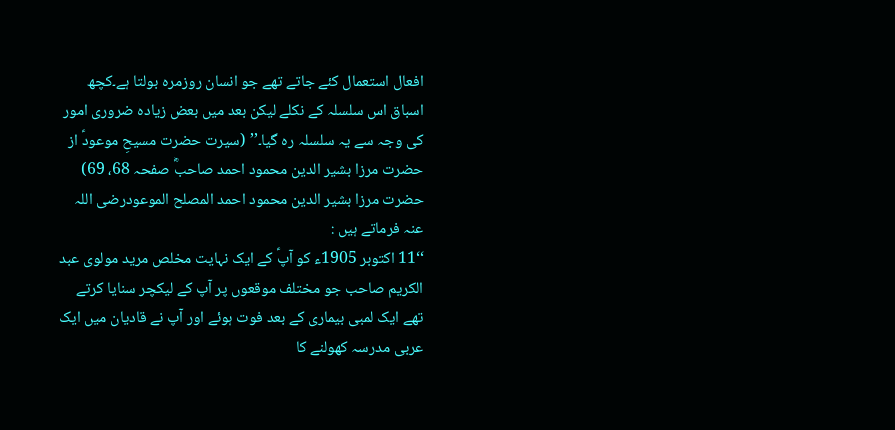افعال استعمال کئے جاتے تھے جو انسان روزمرہ بولتا ہے۔کچھ اسباق اس سلسلہ کے نکلے لیکن بعد میں بعض زیادہ ضروری امور کی وجہ سے یہ سلسلہ رہ گیا۔’’ (سیرت حضرت مسیحِ موعودؑ از حضرت مرزا بشیر الدین محمود احمد صاحبؓ صفحہ 68، 69)
حضرت مرزا بشیر الدین محمود احمد المصلح الموعودرضی اللہ عنہ فرماتے ہیں :
‘‘11 اکتوبر 1905ء کو آپؑ کے ایک نہایت مخلص مرید مولوی عبد الکریم صاحب جو مختلف موقعوں پر آپ کے لیکچر سنایا کرتے تھے ایک لمبی بیماری کے بعد فوت ہوئے اور آپ نے قادیان میں ایک عربی مدرسہ کھولنے کا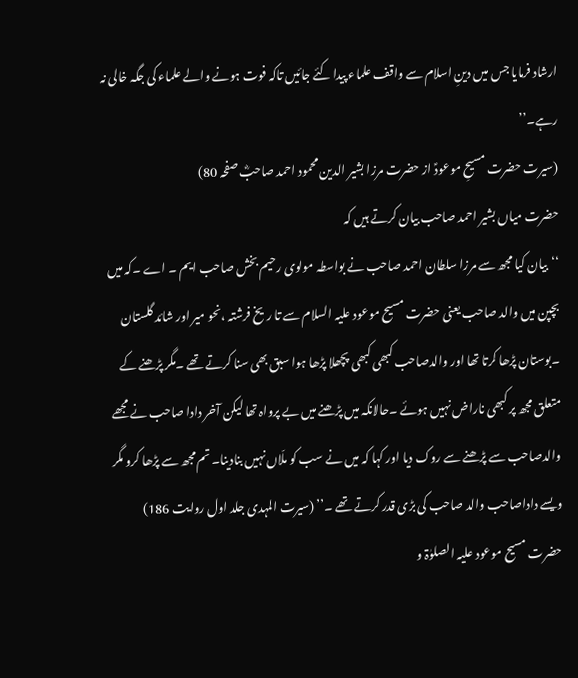ارشاد فرمایا جس میں دینِ اسلام سے واقف علماء پیدا کئے جائیں تاکہ فوت ہونے والے علماء کی جگہ خالی نہ رہے۔’’
(سیرت حضرت مسیحِ موعودؑ از حضرت مرزا بشیر الدین محمود احمد صاحبؓ صفحہ 80)
حضرت میاں بشیر احمد صاحب بیان کرتے ہیں کہ
‘‘بیان کیا مجھ سے مرزا سلطان احمد صاحب نے بواسطہ مولوی رحیم بخش صاحب ایم ۔ اے ۔کہ میں بچپن میں والد صاحب یعنی حضرت مسیح موعود علیہ السلام سے تا ریخ فرشتہ ،نحو میر اور شائد گلستان ۔بوستان پڑھا کرتا تھا اور والدصاحب کبھی کبھی پچھلا پڑھا ہوا سبق بھی سنا کرتے تھے ۔مگر پڑھنے کے متعلق مجھ پر کبھی ناراض نہیں ہوئے ۔حالانکہ میں پڑھنے میں بے پرواہ تھا لیکن آخر دادا صاحب نے مجھے والدصاحب سے پڑھنے سے روک دیا اور کہا کہ میں نے سب کو ملّاں نہیں بنادینا۔ تم مجھ سے پڑھا کرو مگر ویسے داداصاحب والد صاحب کی بڑی قدر کرتے تھے ۔’’ (سیرت المہدی جلد اول روایت 186)
حضرت مسیح موعود علیہ الصلوٰۃ و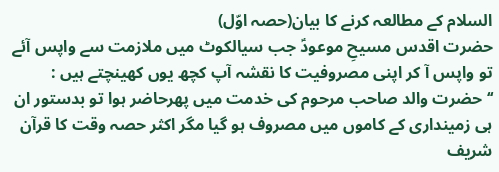السلام کے مطالعہ کرنے کا بیان(حصہ اوّل)
حضرت اقدس مسیحِ موعودؑ جب سیالکوٹ میں ملازمت سے واپس آئے تو واپس آ کر اپنی مصروفیت کا نقشہ آپ کچھ یوں کھینچتے ہیں :
‘‘حضرت والد صاحب مرحوم کی خدمت میں پھرحاضر ہوا تو بدستور ان ہی زمینداری کے کاموں میں مصروف ہو گیا مگر اکثر حصہ وقت کا قرآن شریف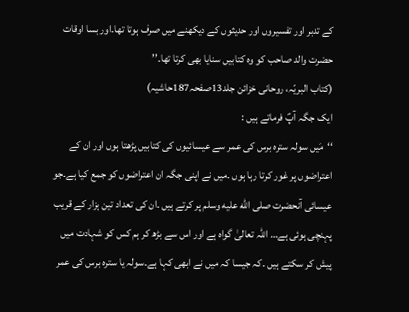کے تدبر اور تفسیروں اور حدیثوں کے دیکھنے میں صرف ہوتا تھا۔اور بسا اوقات حضرت والد صاحب کو وہ کتابیں سنایا بھی کرتا تھا۔’’
(کتاب البریّہ، روحانی خزائن جلد13صفحہ187حاشیہ)
ایک جگہ آپؑ فرماتے ہیں :
‘‘مَیں سولہ سترہ برس کی عمر سے عیسائیوں کی کتابیں پڑھتا ہوں اور ان کے اعتراضوں پر غور کرتا رہا ہوں ۔میں نے اپنی جگہ ان اعتراضوں کو جمع کیا ہے۔جو عیسائی آنحضرت صلى الله عليه وسلم پر کرتے ہیں ۔ان کی تعداد تین ہزار کے قریب پہنچی ہوئی ہے… اللہ تعالیٰ گواہ ہے اور اس سے بڑھ کر ہم کس کو شہادت میں پیش کر سکتے ہیں ۔کہ جیسا کہ میں نے ابھی کہا ہے۔سولہ یا سترہ برس کی عمر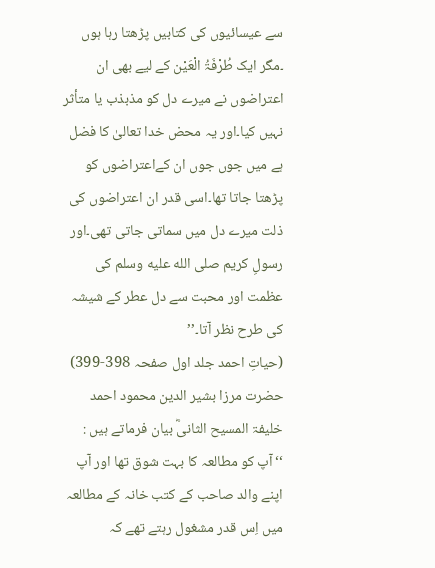سے عیسائیوں کی کتابیں پڑھتا رہا ہوں ۔مگر ایک طُرْفَۃُ الْعَیْن کے لیے بھی ان اعتراضوں نے میرے دل کو مذبذب یا متأثر نہیں کیا۔اور یہ محض خدا تعالیٰ کا فضل ہے میں جوں جوں ان کےاعتراضوں کو پڑھتا جاتا تھا۔اسی قدر ان اعتراضوں کی ذلت میرے دل میں سماتی جاتی تھی۔اور رسولِ کریم صلى الله عليه وسلم کی عظمت اور محبت سے دل عطر کے شیشہ کی طرح نظر آتا۔’’
(حیاتِ احمد جلد اول صفحہ 398-399)
حضرت مرزا بشیر الدین محمود احمد خلیفۃ المسیح الثانیؓ بیان فرماتے ہیں :
‘‘آپ کو مطالعہ کا بہت شوق تھا اور آپ اپنے والد صاحب کے کتب خانہ کے مطالعہ میں اِس قدر مشغول رہتے تھے کہ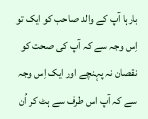بارہا آپ کے والد صاحب کو ایک تو اِس وجہ سے کہ آپ کی صحت کو نقصان نہ پہنچے اور ایک اِس وجہ سے کہ آپ اس طرف سے ہٹ کر اُن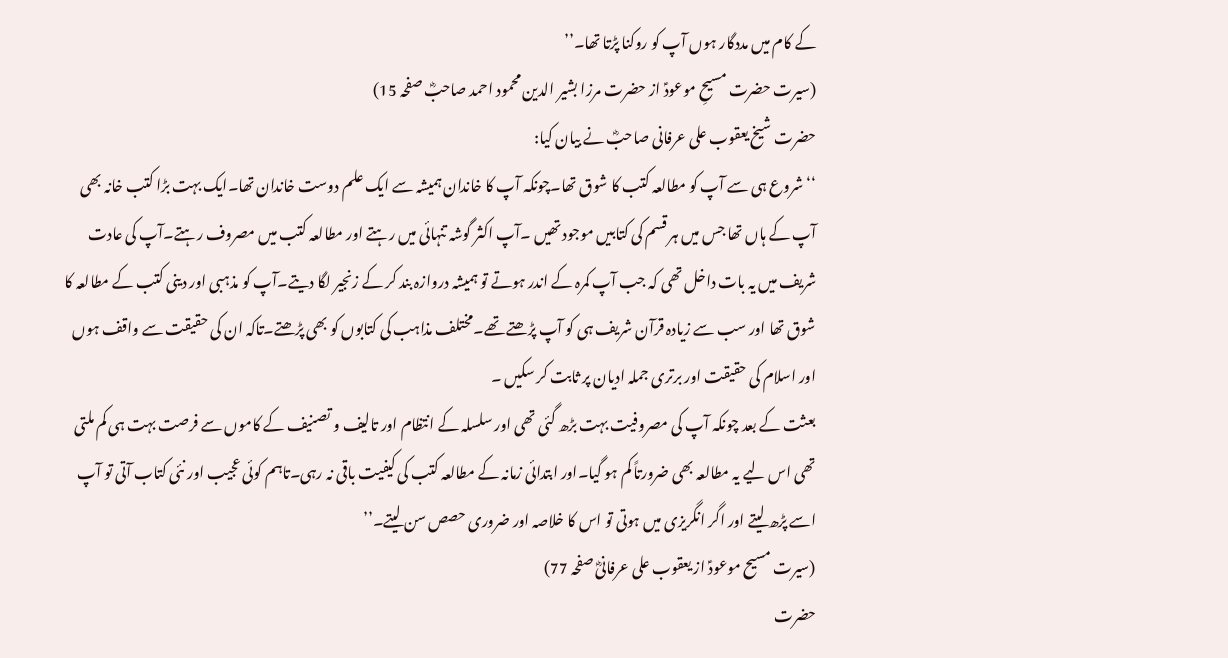کے کام میں مددگار ہوں آپ کو روکنا پڑتا تھا۔’’
(سیرت حضرت مسیحِ موعودؑ از حضرت مرزا بشیر الدین محمود احمد صاحبؓ صفحہ 15)
حضرت شیخ یعقوب علی عرفانی صاحبؓ نے بیان کیا:
‘‘شروع ہی سے آپ کو مطالعہ کتب کا شوق تھا۔چونکہ آپ کا خاندان ہمیشہ سے ایک علم دوست خاندان تھا۔ایک بہت بڑا کتب خانہ بھی آپ کے ہاں تھا جس میں ہر قسم کی کتابیں موجود تھیں ۔آپ اکثر گوشہ تنہائی میں رہتے اور مطالعہ کتب میں مصروف رہتے۔آپ کی عادت شریف میں یہ بات داخل تھی کہ جب آپ کمرہ کے اندر ہوتے تو ہمیشہ دروازہ بند کر کے زنجیر لگا دیتے۔آپ کو مذہبی اور دینی کتب کے مطالعہ کا شوق تھا اور سب سے زیادہ قرآن شریف ہی کو آپ پڑھتے تھے۔مختلف مذاہب کی کتابوں کو بھی پڑھتے۔تاکہ ان کی حقیقت سے واقف ہوں اور اسلام کی حقیقت اور برتری جملہ ادیان پر ثابت کر سکیں ۔
بعثت کے بعد چونکہ آپ کی مصروفیت بہت بڑھ گئی تھی اور سلسلہ کے انتظام اور تالیف و تصنیف کے کاموں سے فرصت بہت ہی کم ملتی تھی اس لیے یہ مطالعہ بھی ضرورتاً کم ہو گیا۔اور ابتدائی زمانہ کے مطالعہ کتب کی کیفیت باقی نہ رہی۔تاہم کوئی عجیب اور نئی کتاب آتی تو آپ اسے پڑھ لیتے اور اگر انگریزی میں ہوتی تو اس کا خلاصہ اور ضروری حصص سن لیتے۔’’
(سیرت مسیح موعودؑ از یعقوب علی عرفانیؓ صفحہ 77)
حضرت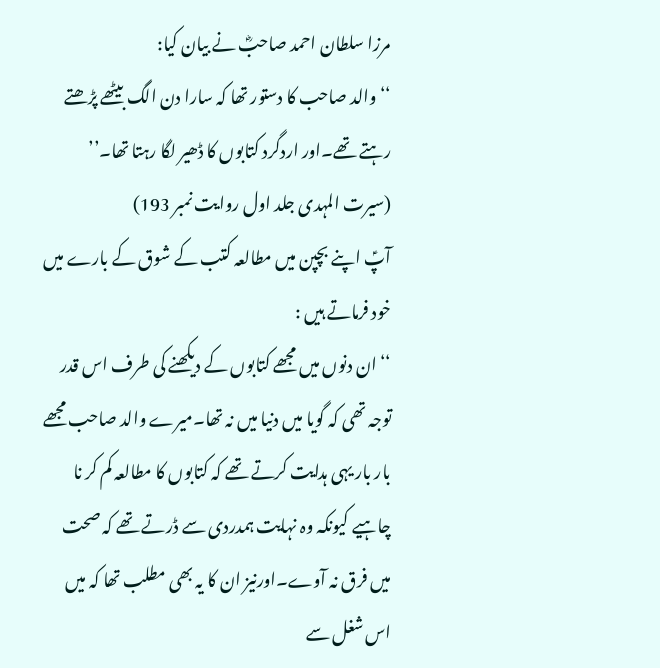مرزا سلطان احمد صاحبؓ نے بیان کیا:
‘‘والد صاحب کا دستور تھا کہ سارا دن الگ بیٹھے پڑھتے رہتے تھے۔اور اردگرد کتابوں کا ڈھیر لگا رہتا تھا۔’’
(سیرت المہدی جلد اول روایت نمبر 193)
آپؑ اپنے بچپن میں مطالعہ کتب کے شوق کے بارے میں خود فرماتے ہیں :
‘‘ان دنوں میں مجھے کتابوں کے دیکھنے کی طرف اس قدر توجہ تھی کہ گویا میں دنیا میں نہ تھا۔میرے والد صاحب مجھے بار بار یہی ہدایت کرتے تھے کہ کتابوں کا مطالعہ کم کر نا چاہیے کیونکہ وہ نہایت ہمدردی سے ڈرتے تھے کہ صحت میں فرق نہ آوے۔اورنیز ان کا یہ بھی مطلب تھا کہ میں اس شغل سے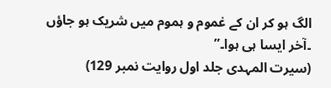الگ ہو کر ان کے غموم و ہموم میں شریک ہو جاؤں ۔آخر ایسا ہی ہوا۔’’
(سیرت المہدی جلد اول روایت نمبر 129)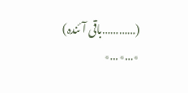(…………باقی آئندہ)
٭…٭…٭